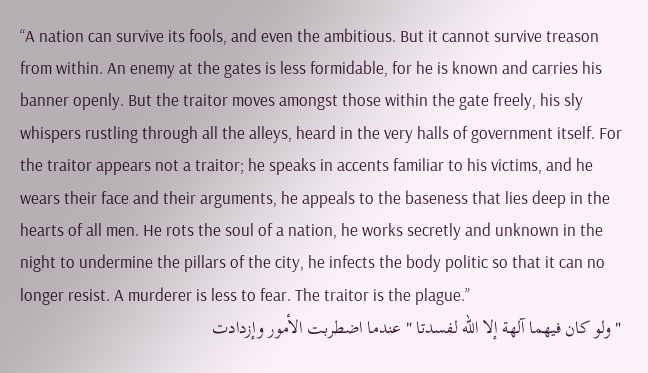“A nation can survive its fools, and even the ambitious. But it cannot survive treason from within. An enemy at the gates is less formidable, for he is known and carries his banner openly. But the traitor moves amongst those within the gate freely, his sly whispers rustling through all the alleys, heard in the very halls of government itself. For the traitor appears not a traitor; he speaks in accents familiar to his victims, and he wears their face and their arguments, he appeals to the baseness that lies deep in the hearts of all men. He rots the soul of a nation, he works secretly and unknown in the night to undermine the pillars of the city, he infects the body politic so that it can no longer resist. A murderer is less to fear. The traitor is the plague.”
" ولو كان فيهما آلهة إلا الله لفسدتا " عندما اضطربت الأمور وإزدادت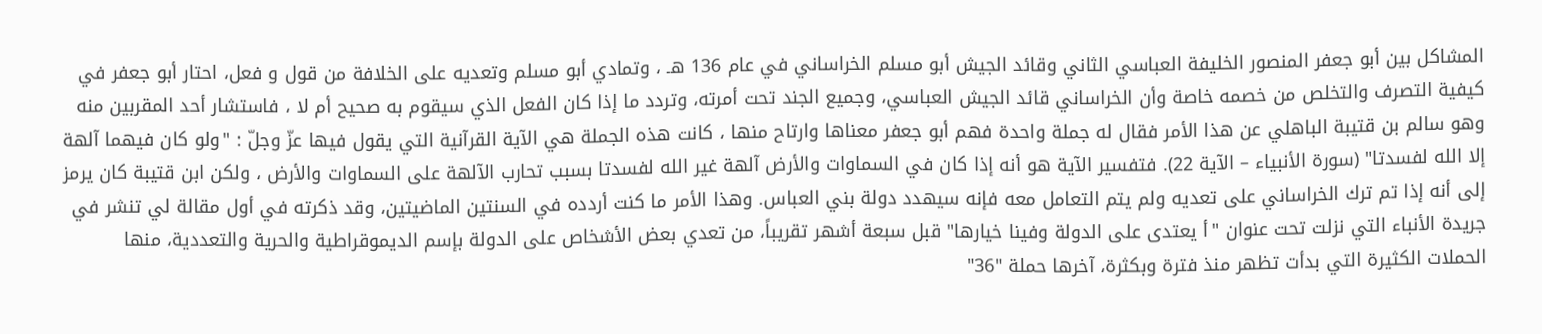المشاكل بين أبو جعفر المنصور الخليفة العباسي الثاني وقائد الجيش أبو مسلم الخراساني في عام 136 هـ ، وتمادي أبو مسلم وتعديه على الخلافة من قول و فعل، احتار أبو جعفر في كيفية التصرف والتخلص من خصمه خاصة وأن الخراساني قائد الجيش العباسي، وجميع الجند تحت أمرته، وتردد ما إذا كان الفعل الذي سيقوم به صحيح أم لا ، فاستشار أحد المقربين منه وهو سالم بن قتيبة الباهلي عن هذا الأمر فقال له جملة واحدة فهم أبو جعفر معناها وارتاح منها ، كانت هذه الجملة هي الآية القرآنية التي يقول فيها عزّ وجلّ : "ولو كان فيهما آلهة إلا الله لفسدتا" (سورة الأنبياء – الآية 22). فتفسير الآية هو أنه إذا كان في السماوات والأرض آلهة غير الله لفسدتا بسبب تحارب الآلهة على السماوات والأرض ، ولكن ابن قتيبة كان يرمز إلى أنه إذا تم ترك الخراساني على تعديه ولم يتم التعامل معه فإنه سيهدد دولة بني العباس. وهذا الأمر ما كنت أردده في السنتين الماضيتين، وقد ذكرته في أول مقالة لي تنشر في جريدة الأنباء التي نزلت تحت عنوان "أ يعتدى على الدولة وفينا خيارها" قبل سبعة أشهر تقريباً، من تعدي بعض الأشخاص على الدولة بإسم الديموقراطية والحرية والتعددية، منها الحملات الكثيرة التي بدأت تظهر منذ فترة وبكثرة، آخرها حملة "36"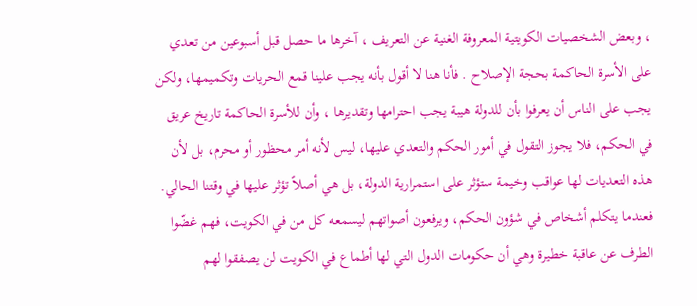، وبعض الشخصيات الكويتية المعروفة الغنية عن التعريف ، آخرها ما حصل قبل أسبوعين من تعدي على الأسرة الحاكمة بحجة الإصلاح . فأنا هنا لا أقول بأنه يجب علينا قمع الحريات وتكميمها، ولكن يجب على الناس أن يعرفوا بأن للدولة هيبة يجب احترامها وتقديرها ، وأن للأسرة الحاكمة تاريخ عريق في الحكم، فلا يجوز التقول في أمور الحكم والتعدي عليها، ليس لأنه أمر محظور أو محرم، بل لأن هذه التعديات لها عواقب وخيمة ستؤثر على استمرارية الدولة، بل هي أصلاً تؤثر عليها في وقتنا الحالي. فعندما يتكلم أشخاص في شؤون الحكم، ويرفعون أصواتهم ليسمعه كل من في الكويت، فهم غضّوا الطرف عن عاقبة خطيرة وهي أن حكومات الدول التي لها أطماع في الكويت لن يصفقوا لهم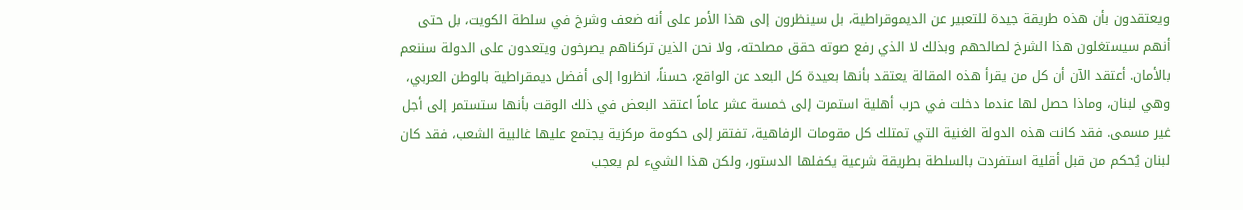ويعتقدون بأن هذه طريقة جيدة للتعبير عن الديموقراطية، بل سينظرون إلى هذا الأمر على أنه ضعف وشرخ في سلطة الكويت، بل حتى أنهم سيستغلون هذا الشرخ لصالحهم وبذلك لا الذي رفع صوته حقق مصلحته، ولا نحن الذين تركناهم يصرخون ويتعدون على الدولة سننعم بالأمان. أعتقد الآن أن كل من يقرأ هذه المقالة يعتقد بأنها بعيدة كل البعد عن الواقع، حسناً، انظروا إلى أفضل ديمقراطية بالوطن العربي، وهي لبنان، وماذا حصل لها عندما دخلت في حرب أهلية استمرت إلى خمسة عشر عاماً اعتقد البعض في ذلك الوقت بأنها ستستمر إلى أجل غير مسمى. فقد كانت هذه الدولة الغنية التي تمتلك كل مقومات الرفاهية، تفتقر إلى حكومة مركزية يجتمع عليها غالبية الشعب، فقد كان لبنان يُحكم من قبل أقلية استفردت بالسلطة بطريقة شرعية يكفلها الدستور، ولكن هذا الشيء لم يعجب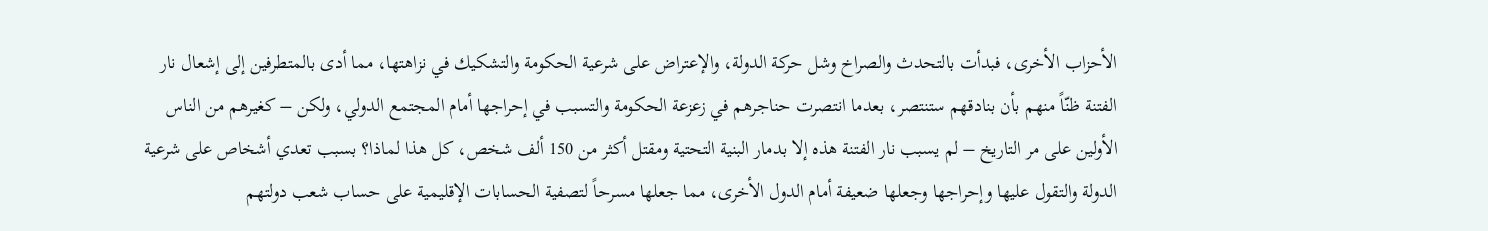الأحزاب الأخرى، فبدأت بالتحدث والصراخ وشل حركة الدولة، والإعتراض على شرعية الحكومة والتشكيك في نزاهتها، مما أدى بالمتطرفين إلى إشعال نار الفتنة ظنّاً منهم بأن بنادقهم ستنتصر، بعدما انتصرت حناجرهم في زعزعة الحكومة والتسبب في إحراجها أمام المجتمع الدولي، ولكن – كغيرهم من الناس الأولين على مر التاريخ – لم يسبب نار الفتنة هذه إلا بدمار البنية التحتية ومقتل أكثر من 150 ألف شخص، كل هذا لماذا؟ بسبب تعدي أشخاص على شرعية الدولة والتقول عليها وإحراجها وجعلها ضعيفة أمام الدول الأخرى، مما جعلها مسرحاً لتصفية الحسابات الإقليمية على حساب شعب دولتهم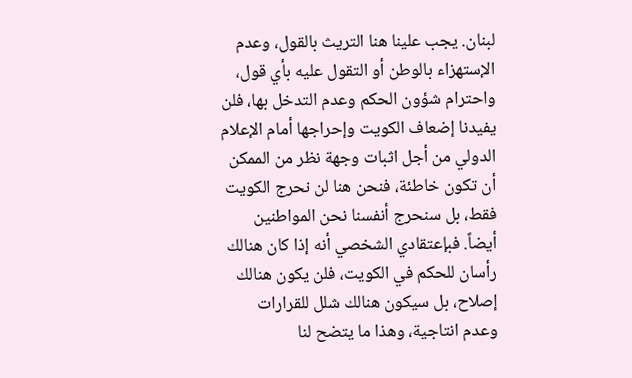لبنان. يجب علينا هنا التريث بالقول، وعدم الإستهزاء بالوطن أو التقول عليه بأي قول، واحترام شؤون الحكم وعدم التدخل بها، فلن يفيدنا إضعاف الكويت وإحراجها أمام الإعلام الدولي من أجل اثبات وجهة نظر من الممكن أن تكون خاطئة، فنحن هنا لن نحرج الكويت فقط، بل سنحرج أنفسنا نحن المواطنين أيضاً. فبإعتقادي الشخصي أنه إذا كان هنالك رأسان للحكم في الكويت، فلن يكون هنالك إصلاح، بل سيكون هنالك شلل للقرارات وعدم انتاجية، وهذا ما يتضح لنا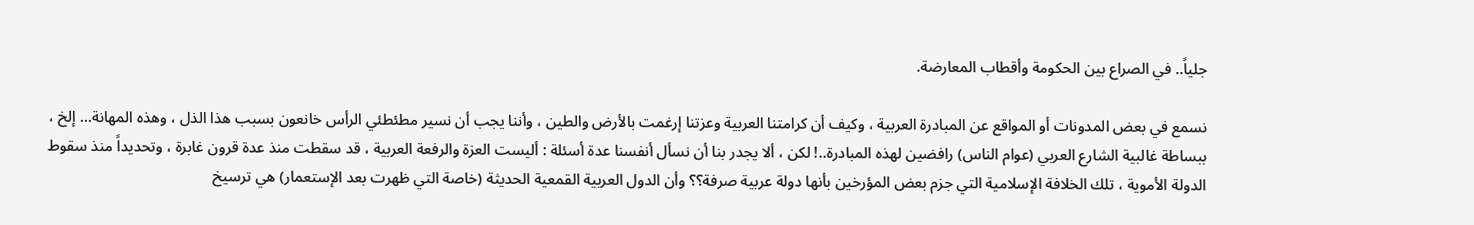جلياً.. في الصراع بين الحكومة وأقطاب المعارضة.

نسمع في بعض المدونات أو المواقع عن المبادرة العربية ، وكيف أن كرامتنا العربية وعزتنا إرغمت بالأرض والطين ، وأننا يجب أن نسير مطئطئي الرأس خانعون بسبب هذا الذل ، وهذه المهانة... إلخ ، ببساطة غالبية الشارع العربي (عوام الناس) رافضين لهذه المبادرة..! لكن ، ألا يجدر بنا أن نسأل أنفسنا عدة أسئلة : أليست العزة والرفعة العربية ، قد سقطت منذ عدة قرون غابرة ، وتحديداً منذ سقوط الدولة الأموية ، تلك الخلافة الإسلامية التي جزم بعض المؤرخين بأنها دولة عربية صرفة؟؟ وأن الدول العربية القمعية الحديثة (خاصة التي ظهرت بعد الإستعمار) هي ترسيخ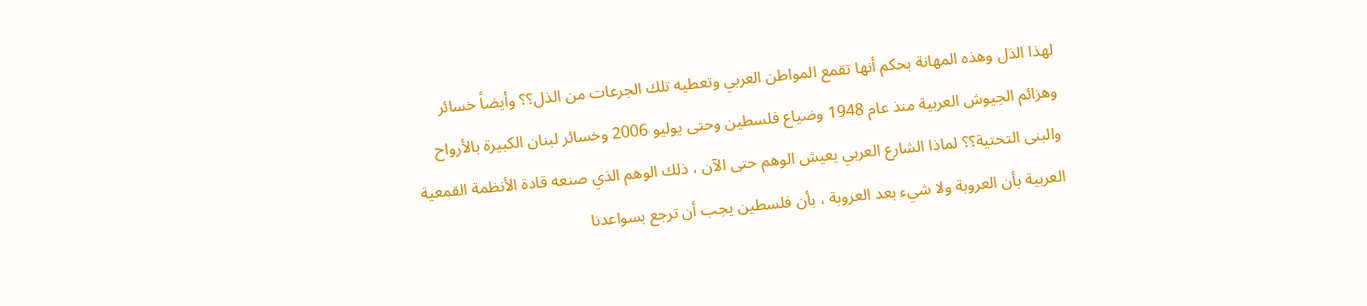لهذا الذل وهذه المهانة بحكم أنها تقمع المواطن العربي وتعطيه تلك الجرعات من الذل؟؟ وأيضاً خسائر وهزائم الجيوش العربية منذ عام 1948 وضياع فلسطين وحتى يوليو 2006 وخسائر لبنان الكبيرة بالأرواح والبنى التحتية؟؟ لماذا الشارع العربي يعيش الوهم حتى الآن ، ذلك الوهم الذي صنعه قادة الأنظمة القمعية العربية بأن العروبة ولا شيء بعد العروبة ، بأن فلسطين يجب أن ترجع بسواعدنا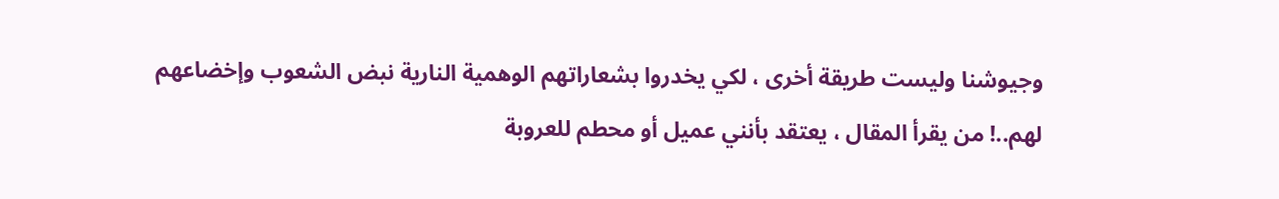وجيوشنا وليست طريقة أخرى ، لكي يخدروا بشعاراتهم الوهمية النارية نبض الشعوب وإخضاعهم لهم..! من يقرأ المقال ، يعتقد بأنني عميل أو محطم للعروبة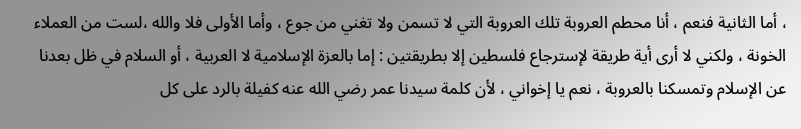، أما الثانية فنعم ، أنا محطم العروبة تلك العروبة التي لا تسمن ولا تغني من جوع ، وأما الأولى فلا والله ،لست من العملاء الخونة ، ولكني لا أرى أية طريقة لإسترجاع فلسطين إلا بطريقتين : إما بالعزة الإسلامية لا العربية ، أو السلام في ظل بعدنا عن الإسلام وتمسكنا بالعروبة ، نعم يا إخواني ، لأن كلمة سيدنا عمر رضي الله عنه كفيلة بالرد على كل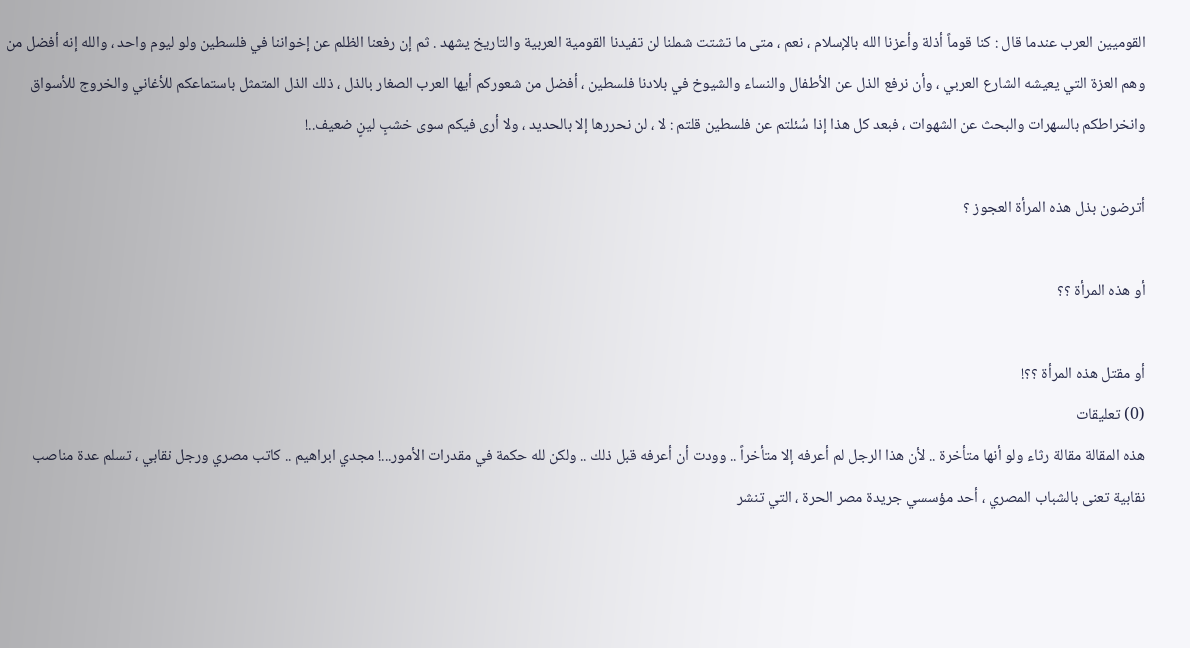القوميين العرب عندما قال : كنا قوماً أذلة وأعزنا الله بالإسلام ، نعم ، متى ما تشتت شملنا لن تفيدنا القومية العربية والتاريخ يشهد . ثم إن رفعنا الظلم عن إخواننا في فلسطين ولو ليوم واحد ، والله إنه أفضل من وهم العزة التي يعيشه الشارع العربي ، وأن نرفع الذل عن الأطفال والنساء والشيوخ في بلادنا فلسطين ، أفضل من شعوركم أيها العرب الصغار بالذل ، ذلك الذل المتمثل باستماعكم للأغاني والخروج للأسواق وانخراطكم بالسهرات والبحث عن الشهوات ، فبعد كل هذا إذا سُئلتم عن فلسطين قلتم : لا ، لن نحررها إلا بالحديد ، ولا أرى فيكم سوى خشبٍ لينٍ ضعيف..!

أترضون بذل هذه المرأة العجوز ؟

أو هذه المرأة ؟؟

أو مقتل هذه المرأة ؟؟!
(0) تعليقات
هذه المقالة مقالة رثاء ولو أنها متأخرة .. لأن هذا الرجل لم أعرفه إلا متأخراً .. وودت أن أعرفه قبل ذلك .. ولكن لله حكمة في مقدرات الأمور...! مجدي ابراهيم .. كاتب مصري ورجل نقابي ، تسلم عدة مناصب نقابية تعنى بالشباب المصري ، أحد مؤسسي جريدة مصر الحرة ، التي تنشر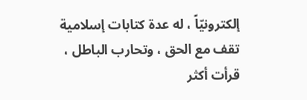إلكترونيّاً ، له عدة كتابات إسلامية تقف مع الحق ، وتحارب الباطل ، قرأت أكثر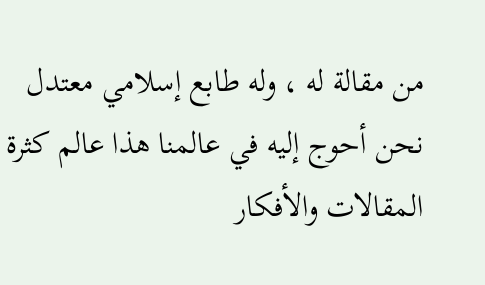من مقالة له ، وله طابع إسلامي معتدل نحن أحوج إليه في عالمنا هذا عالم كثرة المقالات والأفكار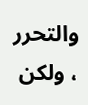والتحرر ، ولكن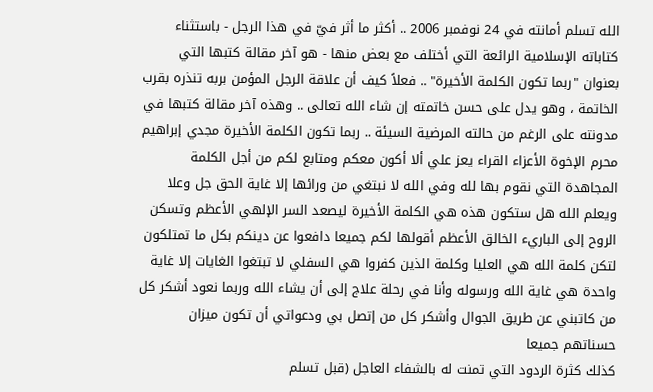الله تسلم أمانته في 24 نوفمبر 2006 .. أكثر ما أثر فيّ في هذا الرجل - باستثناء كتاباته الإسلامية الرائعة التي أختلف مع بعض منها - هو آخر مقالة كتبها التي بعنوان "ربما تكون الكلمة الأخيرة" .. فعلاً كيف أن علاقة الرجل المؤمن بربه تنذره بقرب الخاتمة ، وهو يدل على حسن خاتمته إن شاء الله تعالى .. وهذه آخر مقالة كتبها في مدونته على الرغم من حالته المرضية السيئة .. ربما تكون الكلمة الأخيرة مجدي إبراهيم محرم الإخوة الأعزاء القراء يعز علي ألا أكون معكم ومتابع لكم من أجل الكلمة المجاهدة التي نقوم بها لله وفي الله لا نبتغي من ورائها إلا غاية الحق جل وعلا ويعلم الله هل ستكون هذه هي الكلمة الأخيرة ليصعد السر الإلهي الأعظم وتسكن الروح إلى الباريء الخالق الأعظم أقولها لكم جميعا دافعوا عن دينكم بكل ما تمتلكون لتكن كلمة الله هي العليا وكلمة الذين كفروا هي السفلي لا تبتغوا الغايات إلا غاية واحدة هي غاية الله ورسوله وأنا في رحلة علاج إلى أن يشاء الله وربما نعود أشكر كل من كاتبني عن طريق الجوال وأشكر كل من إتصل بي ودعواتي أن تكون ميزان حسناتهم جميعا
كذلك كثرة الردود التي تمنت له بالشفاء العاجل (قبل تسلم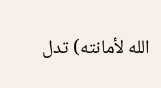الله لأمانته) تدل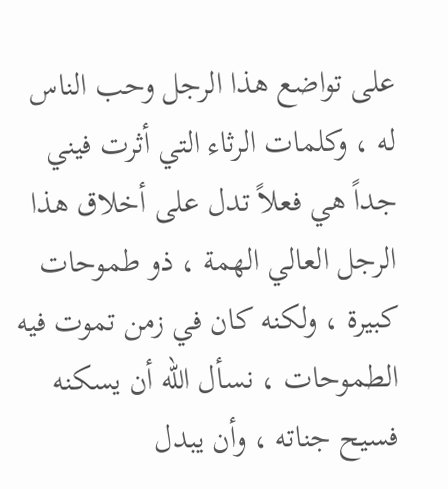على تواضع هذا الرجل وحب الناس له ، وكلمات الرثاء التي أثرت فيني جداً هي فعلاً تدل على أخلاق هذا الرجل العالي الهمة ، ذو طموحات كبيرة ، ولكنه كان في زمن تموت فيه الطموحات ، نسأل الله أن يسكنه فسيح جناته ، وأن يبدل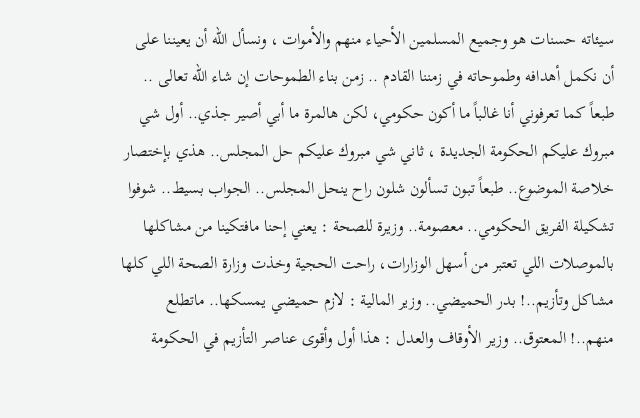سيئاته حسنات هو وجميع المسلمين الأحياء منهم والأموات ، ونسأل الله أن يعيننا على أن نكمل أهدافه وطموحاته في زمننا القادم .. زمن بناء الطموحات إن شاء الله تعالى ..
طبعاً كما تعرفوني أنا غالباً ما أكون حكومي، لكن هالمرة ما أبي أصير جذي.. أول شي مبروك عليكم الحكومة الجديدة ، ثاني شي مبروك عليكم حل المجلس.. هذي بإختصار خلاصة الموضوع.. طبعاً تبون تسألون شلون راح ينحل المجلس.. الجواب بسيط.. شوفوا تشكيلة الفريق الحكومي.. معصومة.. وزيرة للصحة : يعني إحنا مافتكينا من مشاكلها بالموصلات اللي تعتبر من أسهل الوزارات، راحت الحجية وخذت وزارة الصحة اللي كلها مشاكل وتأزيم..! بدر الحميضي.. وزير المالية : لازم حميضي يمسكها.. ماتطلع منهم..! المعتوق.. وزير الأوقاف والعدل : هذا أول وأقوى عناصر التأزيم في الحكومة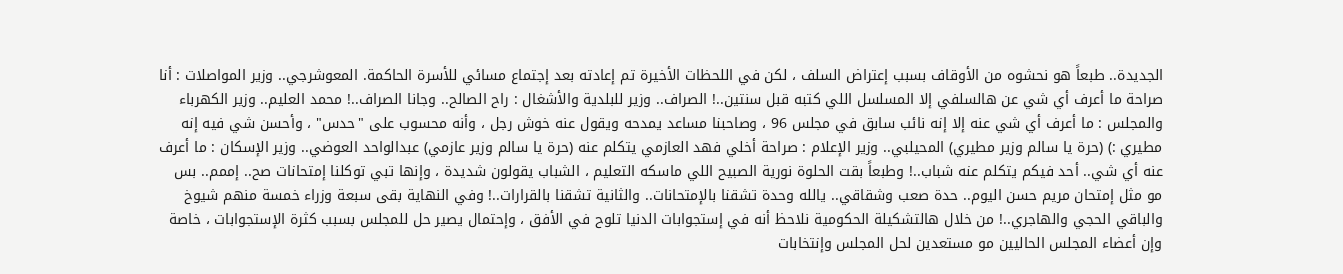الجديدة.. طبعاً هو نحشوه من الأوقاف بسبب إعتراض السلف ، لكن في اللحظات الأخيرة تم إعادته بعد إجتماع مسائي للأسرة الحاكمة. المعوشرجي.. وزير المواصلات : أنا صراحة ما أعرف أي شي عن هالسلفي إلا المسلسل اللي كتبه قبل سنتين..! الصراف.. وزير للبلدية والأشغال : راح الصالح.. وجانا الصراف..! محمد العليم.. وزير الكهرباء والمجلس : ما أعرف أي شي عنه إلا إنه نائب سابق في مجلس 96 ، وصاحبنا مساعد يمدحه ويقول عنه خوش رجل ، وأنه محسوب على "حدس" ، وأحسن شي فيه إنه مطيري :) (حرة يا سالم وزير مطيري) المحيلبي.. وزير الإعلام : صراحة أخلي فهد العازمي يتكلم عنه (حرة يا سالم وزير عازمي) عبدالواحد العوضي.. وزير الإسكان : ما أعرف عنه أي شي.. أحد فيكم يتكلم عنه شباب..! وطبعاً بقت الحلوة نورية الصبيح اللي ماسكه التعليم ، الشباب يقولون شديدة ، وإنها تبي توكلنا إمتحانات صح.. إممم.. بس مو مثل إمتحان مريم حسن اليوم.. حدة صعب وشقاقي.. يالله وحدة تشقنا بالإمتحانات.. والثانية تشقنا بالقرارات..! وفي النهاية بقى سبعة وزراء خمسة منهم شيوخ والباقي الحجي والهاجري..! من خلال هالتشكيلة الحكومية نلاحظ أنه في إستجوابات الدنيا تلوح في الأفق ، وإحتمال يصير حل للمجلس بسبب كثرة الإستجوابات ، خاصة وإن أعضاء المجلس الحاليين مو مستعدين لحل المجلس وإنتخابات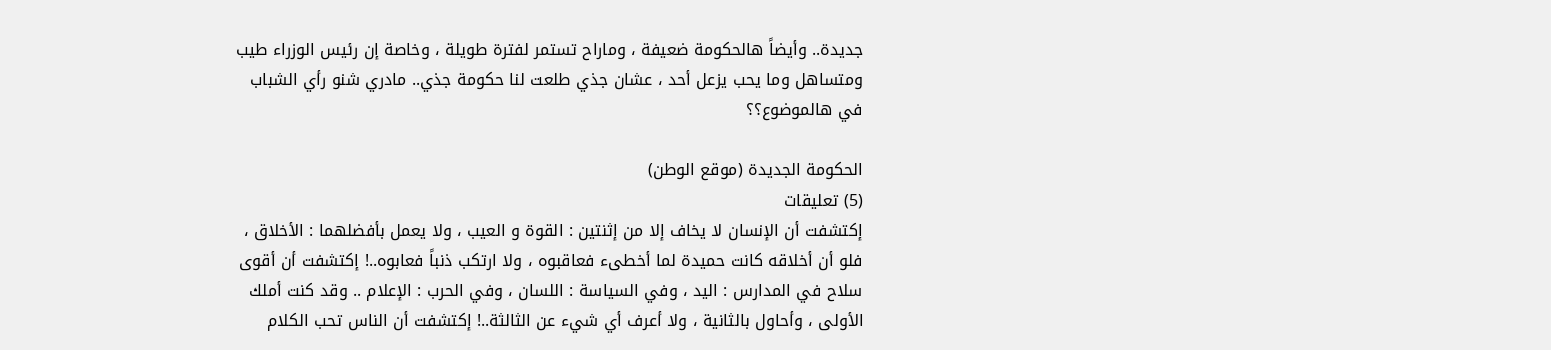جديدة.. وأيضاً هالحكومة ضعيفة ، وماراح تستمر لفترة طويلة ، وخاصة إن رئيس الوزراء طيب ومتساهل وما يحب يزعل أحد ، عشان جذي طلعت لنا حكومة جذي.. مادري شنو رأي الشباب في هالموضوع؟؟

الحكومة الجديدة (موقع الوطن)
(5) تعليقات
إكتشفت أن الإنسان لا يخاف إلا من إثنتين : القوة و العيب ، ولا يعمل بأفضلهما : الأخلاق ، فلو أن أخلاقه كانت حميدة لما أخطىء فعاقبوه ، ولا ارتكب ذنباً فعابوه..! إكتشفت أن أقوى سلاح في المدارس : اليد ، وفي السياسة : اللسان ، وفي الحرب : الإعلام .. وقد كنت أملك الأولى ، وأحاول بالثانية ، ولا أعرف أي شيء عن الثالثة..! إكتشفت أن الناس تحب الكلام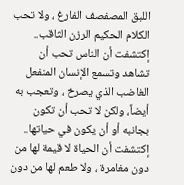اللبق المصفصف الفارغ ، ولا تحب الكلام الحكيم الرزن الثاقب.. إكتشفت أن الناس تحب أن تشاهد وتسمع الإنسان المنفعل الغاضب الذي يصرخ ، وتعجب به أيضاً، ولكن لا تحب أن تكون بجانبه أو أن يكون في حياتها.. إكتشفت أن الحياة لا قيمة لها من دون مغامرة ، ولا طعم لها من دون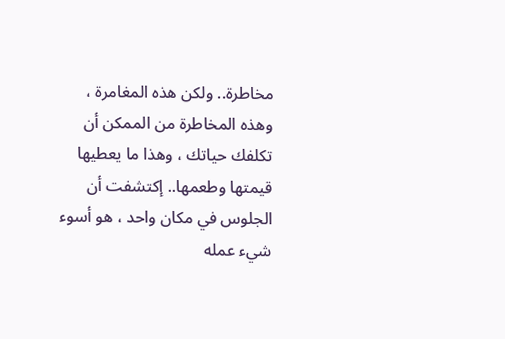مخاطرة.. ولكن هذه المغامرة ، وهذه المخاطرة من الممكن أن تكلفك حياتك ، وهذا ما يعطيها قيمتها وطعمها.. إكتشفت أن الجلوس في مكان واحد ، هو أسوء شيء عمله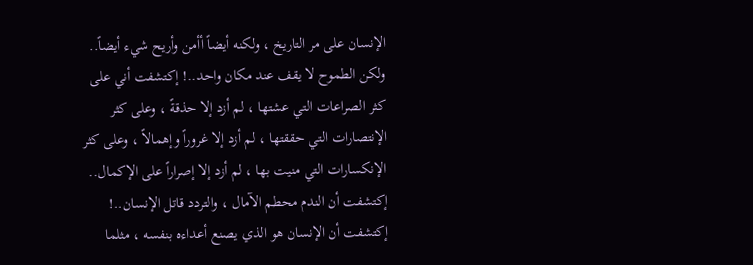الإنسان على مر التاريخ ، ولكنه أيضاً أأمن وأريح شيء أيضاً.. ولكن الطموح لا يقف عند مكان واحد..! إكتشفت أني على كثر الصراعات التي عشتها ، لم أزد إلا حذقةً ، وعلى كثر الإنتصارات التي حققتها ، لم أزد إلا غروراً وإهمالاً ، وعلى كثر الإنكسارات التي منيت بها ، لم أزد إلا إصراراً على الإكمال.. إكتشفت أن الندم محطم الآمال ، والتردد قاتل الإنسان..! إكتشفت أن الإنسان هو الذي يصنع أعداءه بنفسه ، مثلما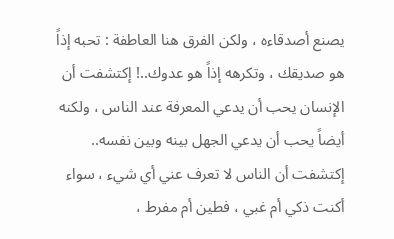يصنع أصدقاءه ، ولكن الفرق هنا العاطفة : تحبه إذاً هو صديقك ، وتكرهه إذاً هو عدوك..! إكتشفت أن الإنسان يحب أن يدعي المعرفة عند الناس ، ولكنه أيضاً يحب أن يدعي الجهل بينه وبين نفسه.. إكتشفت أن الناس لا تعرف عني أي شيء ، سواء أكنت ذكي أم غبي ، فطين أم مفرط ،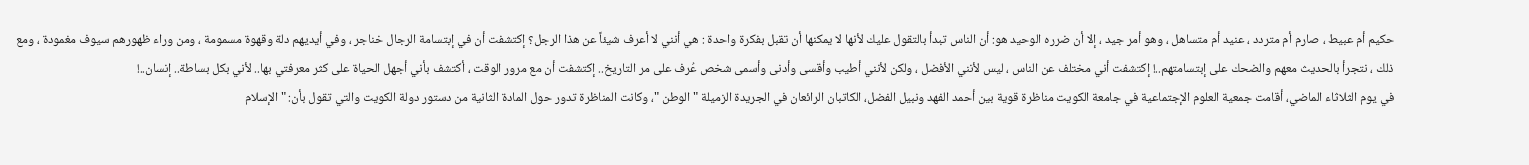حكيم أم عبيط ، صارم أم متردد ، عنيد أم متساهل ، وهو أمر جيد ، إلا أن ضرره الوحيد هو: أن الناس تبدأ بالتقول عليك لأنها لا يمكنها أن تقبل بفكرة واحدة : هي أنني لا أعرف شيئاً عن هذا الرجل؟ إكتشفت أن في إبتسامة الرجال خناجر ، وفي أيديهم دلة وقهوة مسمومة ، ومن وراء ظهورهم سيوف مغمودة ، ومع ذلك ، نتجرأ بالحديث معهم والضحك على إبتسامتهم..! إكتشفت أني مختلف عن الناس ، ليس لأنني الأفضل ، ولكن لأنني أطيب وأقسى وأدنى وأسمى شخص عُرف على مر التاريخ.. إكتشفت أن مع مرور الوقت ، أكتشف بأني أجهل الحياة على كثر معرفتي بها.. لأني بكل بساطة.. إنسان..!
في يوم الثلاثاء الماضي، أقامت جمعية العلوم الإجتماعية في جامعة الكويت مناظرة قوية بين أحمد الفهد ونبيل الفضل، الكاتبان الرائعان في الجريدة الزميلة " الوطن "، وكانت المناظرة تدور حول المادة الثانية من دستور دولة الكويت والتي تقول بأن: " الإسلام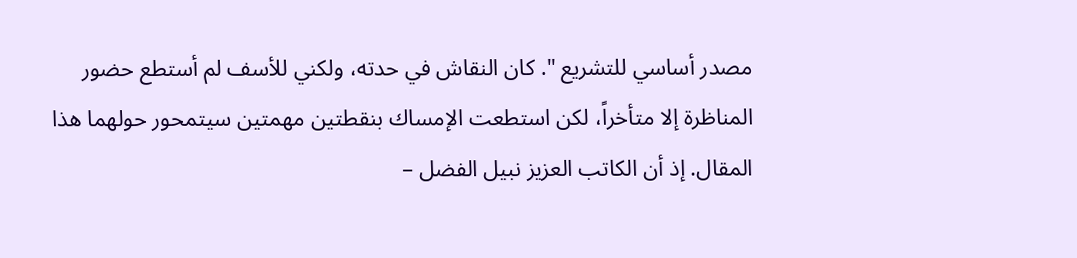مصدر أساسي للتشريع ". كان النقاش في حدته، ولكني للأسف لم أستطع حضور المناظرة إلا متأخراً، لكن استطعت الإمساك بنقطتين مهمتين سيتمحور حولهما هذا المقال. إذ أن الكاتب العزيز نبيل الفضل –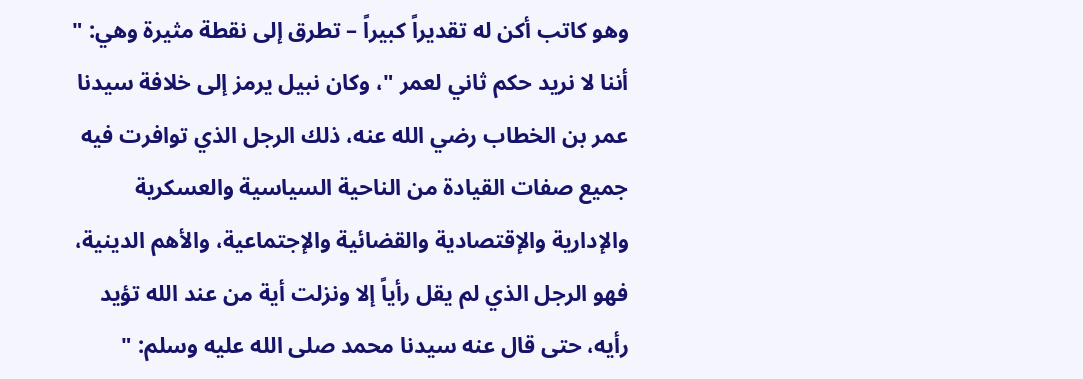وهو كاتب أكن له تقديراً كبيراً – تطرق إلى نقطة مثيرة وهي: " أننا لا نريد حكم ثاني لعمر "، وكان نبيل يرمز إلى خلافة سيدنا عمر بن الخطاب رضي الله عنه، ذلك الرجل الذي توافرت فيه جميع صفات القيادة من الناحية السياسية والعسكرية والإدارية والإقتصادية والقضائية والإجتماعية، والأهم الدينية، فهو الرجل الذي لم يقل رأياً إلا ونزلت أية من عند الله تؤيد رأيه، حتى قال عنه سيدنا محمد صلى الله عليه وسلم: "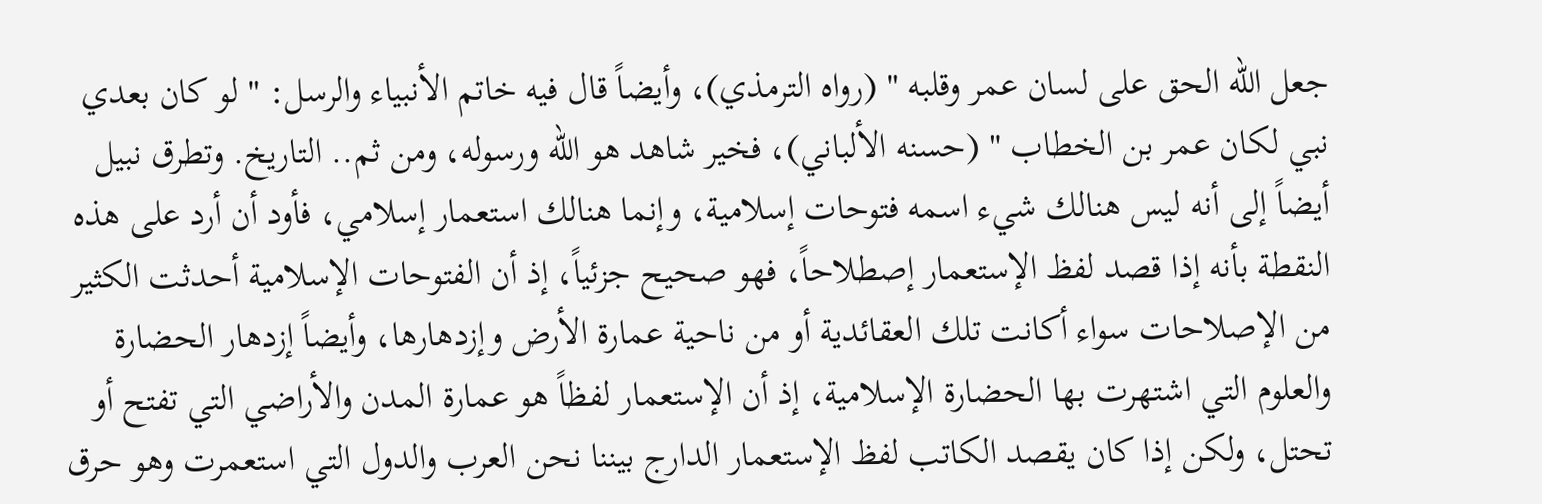جعل الله الحق على لسان عمر وقلبه " (رواه الترمذي)، وأيضاً قال فيه خاتم الأنبياء والرسل: " لو كان بعدي نبي لكان عمر بن الخطاب " (حسنه الألباني)، فخير شاهد هو الله ورسوله، ومن ثم.. التاريخ. وتطرق نبيل أيضاً إلى أنه ليس هنالك شيء اسمه فتوحات إسلامية، وإنما هنالك استعمار إسلامي، فأود أن أرد على هذه النقطة بأنه إذا قصد لفظ الإستعمار إصطلاحاً، فهو صحيح جزئياً، إذ أن الفتوحات الإسلامية أحدثت الكثير من الإصلاحات سواء أكانت تلك العقائدية أو من ناحية عمارة الأرض وإزدهارها، وأيضاً إزدهار الحضارة والعلوم التي اشتهرت بها الحضارة الإسلامية، إذ أن الإستعمار لفظاً هو عمارة المدن والأراضي التي تفتح أو تحتل، ولكن إذا كان يقصد الكاتب لفظ الإستعمار الدارج بيننا نحن العرب والدول التي استعمرت وهو حرق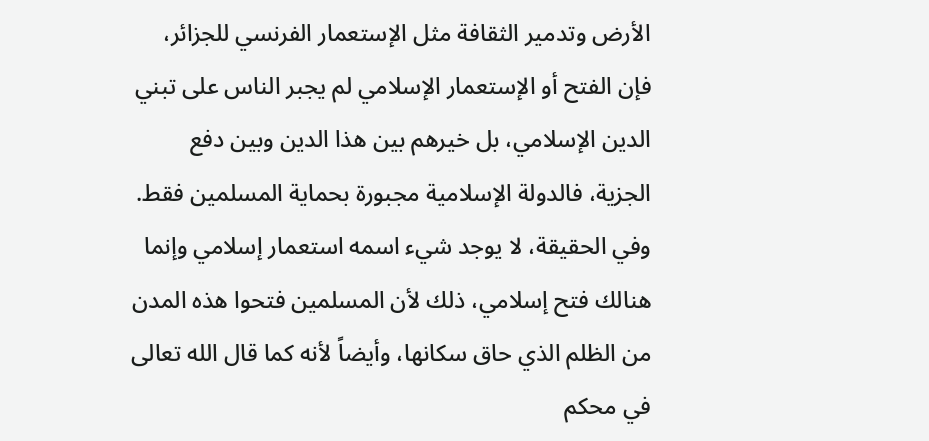الأرض وتدمير الثقافة مثل الإستعمار الفرنسي للجزائر، فإن الفتح أو الإستعمار الإسلامي لم يجبر الناس على تبني الدين الإسلامي، بل خيرهم بين هذا الدين وبين دفع الجزية، فالدولة الإسلامية مجبورة بحماية المسلمين فقط. وفي الحقيقة، لا يوجد شيء اسمه استعمار إسلامي وإنما هنالك فتح إسلامي، ذلك لأن المسلمين فتحوا هذه المدن من الظلم الذي حاق سكانها، وأيضاً لأنه كما قال الله تعالى في محكم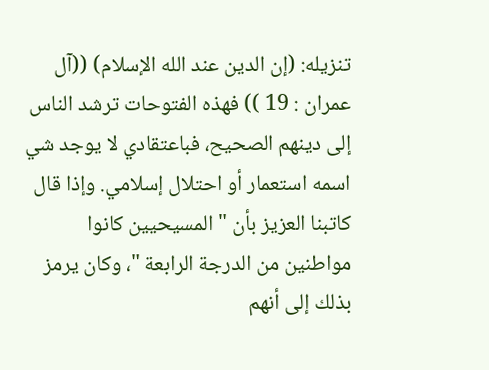تنزيله: (إن الدين عند الله الإسلام) ((آل عمران : 19 )) فهذه الفتوحات ترشد الناس إلى دينهم الصحيح، فباعتقادي لا يوجد شي اسمه استعمار أو احتلال إسلامي. وإذا قال كاتبنا العزيز بأن " المسيحيين كانوا مواطنين من الدرجة الرابعة "، وكان يرمز بذلك إلى أنهم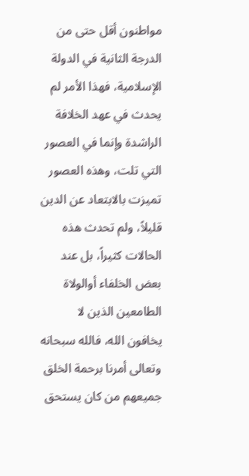مواطنون أقل حتى من الدرجة الثانية في الدولة الإسلامية، فهذا الأمر لم يحدث في عهد الخلافة الراشدة وإنما في العصور التي تلت، وهذه العصور تميزت بالابتعاد عن الدين قليلاً، ولم تحدث هذه الحالات كثيراً، بل عند بعض الخلفاء أوالولاة الطامعين الذين لا يخافون الله، فالله سبحانه وتعالى أمرنا برحمة الخلق جميعهم من كان يستحق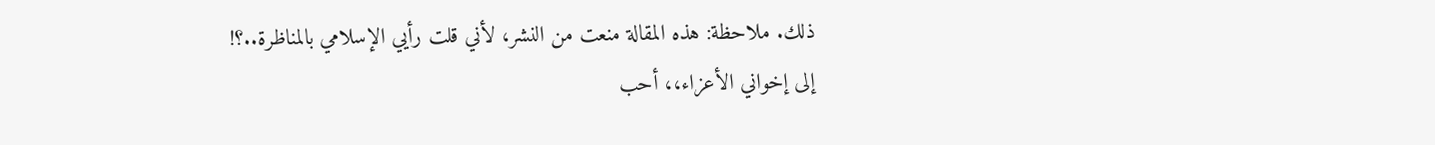ذلك. ملاحظة: هذه المقالة منعت من النشر، لأني قلت رأيي الإسلامي بالمناظرة..؟!
إلى إخواني الأعزاء،، أحب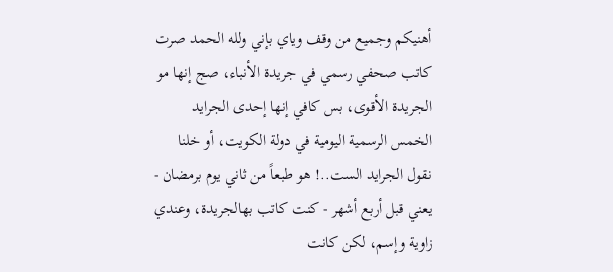أهنيكم وجميع من وقف وياي بإني ولله الحمد صرت كاتب صحفي رسمي في جريدة الأنباء، صج إنها مو الجريدة الأقوى، بس كافي إنها إحدى الجرايد الخمس الرسمية اليومية في دولة الكويت، أو خلنا نقول الجرايد الست..! هو طبعاً من ثاني يوم برمضان - يعني قبل أربع أشهر - كنت كاتب بهالجريدة، وعندي زاوية وإسم، لكن كانت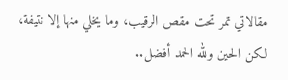مقالاتي تمر تحت مقص الرقيب، وما يخلي منها إلا نتيفة، لكن الحين ولله الحمد أفضل..